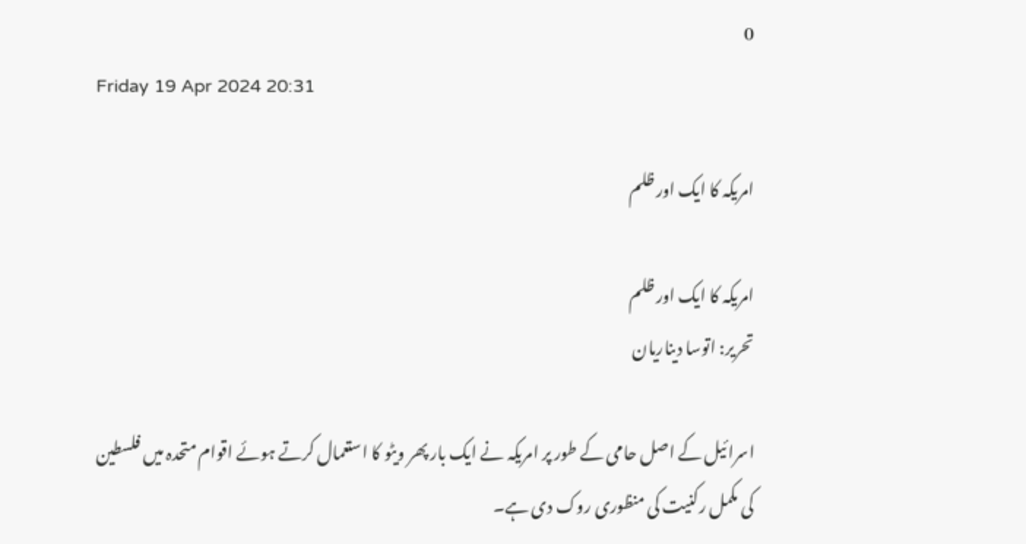0
Friday 19 Apr 2024 20:31

امریکہ کا ایک اور ظلم

امریکہ کا ایک اور ظلم
تحریر: اتوسا دیناریان

اسرائیل کے اصل حامی کے طور پر امریکہ نے ایک بار پھر ویٹو کا استعمال کرتے ہوئے اقوام متحدہ میں فلسطین کی مکمل رکنیت کی منظوری روک دی ہے۔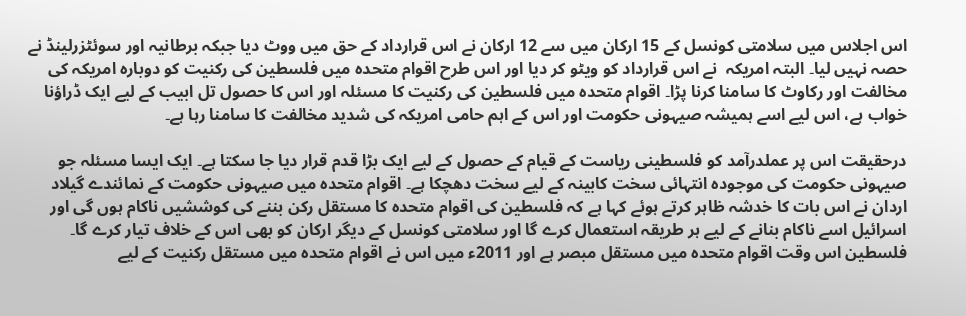اس اجلاس میں سلامتی کونسل کے 15 ارکان میں سے 12 ارکان نے اس قرارداد کے حق میں ووٹ دیا جبکہ برطانیہ اور سوئٹزرلینڈ نے حصہ نہیں لیا۔ البتہ امریکہ  نے اس قرارداد کو ویٹو کر دیا اور اس طرح اقوام متحدہ میں فلسطین کی رکنیت کو دوبارہ امریکہ کی مخالفت اور رکاوٹ کا سامنا کرنا پڑا۔ اقوام متحدہ میں فلسطین کی رکنیت کا مسئلہ اور اس کا حصول تل ابیب کے لیے ایک ڈراؤنا خواب ہے، اس لیے اسے ہمیشہ صیہونی حکومت اور اس کے اہم حامی امریکہ کی شدید مخالفت کا سامنا رہا ہے۔

درحقیقت اس پر عملدرآمد کو فلسطینی ریاست کے قیام کے حصول کے لیے ایک بڑا قدم قرار دیا جا سکتا ہے۔ ایک ایسا مسئلہ جو صیہونی حکومت کی موجودہ انتہائی سخت کابینہ کے لیے سخت دھچکا ہے۔ اقوام متحدہ میں صیہونی حکومت کے نمائندے گیلاد اردان نے اس بات کا خدشہ ظاہر کرتے ہوئے کہا ہے کہ فلسطین کی اقوام متحدہ کا مستقل رکن بننے کی کوششیں ناکام ہوں گی اور اسرائیل اسے ناکام بنانے کے لیے ہر طریقہ استعمال کرے گا اور سلامتی کونسل کے دیگر ارکان کو بھی اس کے خلاف تیار کرے گا۔ فلسطین اس وقت اقوام متحدہ میں مستقل مبصر ہے اور 2011ء میں اس نے اقوام متحدہ میں مستقل رکنیت کے لیے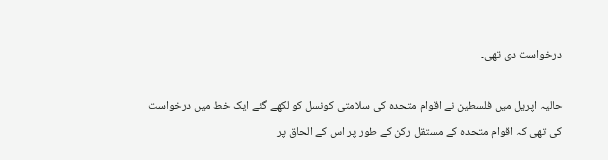درخواست دی تھی۔

حالیہ اپریل میں فلسطین نے اقوام متحدہ کی سلامتی کونسل کو لکھے گئے ایک خط میں درخواست کی تھی کہ اقوام متحدہ کے مستقل رکن کے طور پر اس کے الحاق پر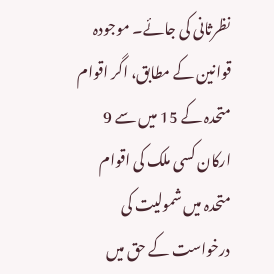نظرثانی کی جائے۔ موجودہ قوانین کے مطابق، اگر اقوام متحدہ کے 15 میں سے 9 ارکان کسی ملک کی اقوام متحدہ میں شمولیت کی درخواست کے حق میں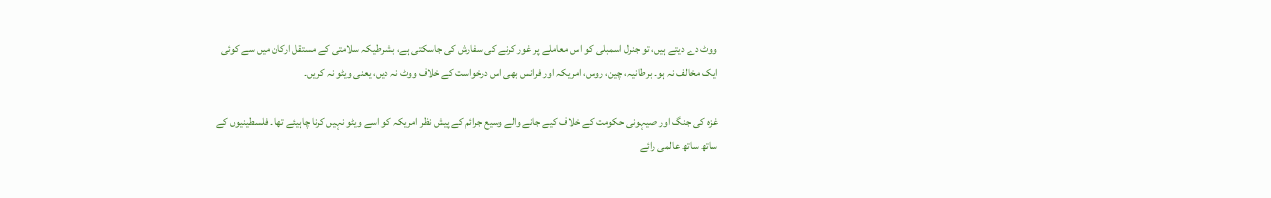ووٹ دے دیتے ہیں، تو جنرل اسمبلی کو اس معاملے پر غور کرنے کی سفارش کی جاسکتی ہے، بشرطیکہ سلامتی کے مستقل ارکان میں سے کوئی ایک مخالف نہ ہو۔ برطانیہ، چین، روس، امریکہ اور فرانس بھی اس درخواست کے خلاف ووٹ نہ دیں، یعنی ویٹو نہ کریں۔

غزہ کی جنگ اور صیہونی حکومت کے خلاف کیے جانے والے وسیع جرائم کے پیش نظر امریکہ کو اسے ویٹو نہیں کرنا چاہیئے تھا۔ فلسطینیوں کے ساتھ ساتھ عالمی رائے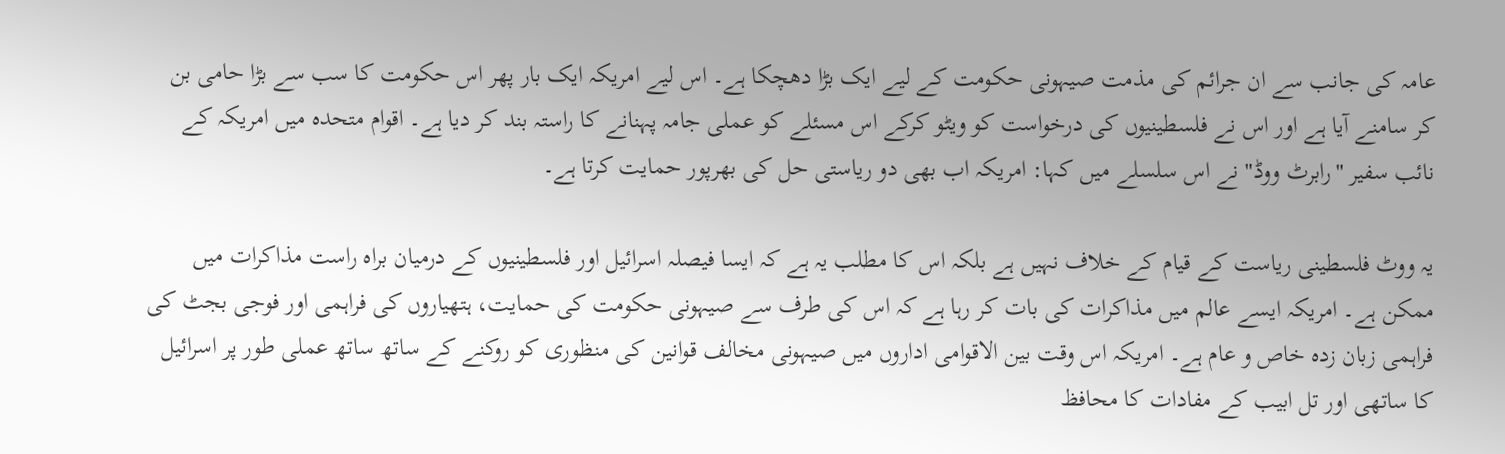عامہ کی جانب سے ان جرائم کی مذمت صیہونی حکومت کے لیے ایک بڑا دھچکا ہے۔ اس لیے امریکہ ایک بار پھر اس حکومت کا سب سے بڑا حامی بن کر سامنے آیا ہے اور اس نے فلسطینیوں کی درخواست کو ویٹو کرکے اس مسئلے کو عملی جامہ پہنانے کا راستہ بند کر دیا ہے۔ اقوام متحدہ میں امریکہ کے نائب سفیر "رابرٹ ووڈ" نے اس سلسلے میں کہا: امریکہ اب بھی دو ریاستی حل کی بھرپور حمایت کرتا ہے۔

یہ ووٹ فلسطینی ریاست کے قیام کے خلاف نہیں ہے بلکہ اس کا مطلب یہ ہے کہ ایسا فیصلہ اسرائیل اور فلسطینیوں کے درمیان براہ راست مذاکرات میں ممکن ہے۔ امریکہ ایسے عالم میں مذاکرات کی بات کر رہا ہے کہ اس کی طرف سے صیہونی حکومت کی حمایت، ہتھیاروں کی فراہمی اور فوجی بجٹ کی فراہمی زبان زدہ خاص و عام ہے۔ امریکہ اس وقت بین الاقوامی اداروں میں صیہونی مخالف قوانین کی منظوری کو روکنے کے ساتھ ساتھ عملی طور پر اسرائیل کا ساتھی اور تل ابیب کے مفادات کا محافظ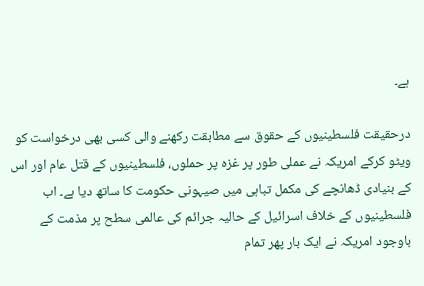ہے۔

درحقیقت فلسطینیوں کے حقوق سے مطابقت رکھنے والی کسی بھی درخواست کو ویٹو کرکے امریکہ نے عملی طور پر غزہ پر حملوں، فلسطینیوں کے قتل عام اور اس کے بنیادی ڈھانچے کی مکمل تباہی میں صیہونی حکومت کا ساتھ دیا ہے۔ اب فلسطینیوں کے خلاف اسرائیل کے حالیہ جرائم کی عالمی سطح پر مذمت کے باوجود امریکہ نے ایک بار پھر تمام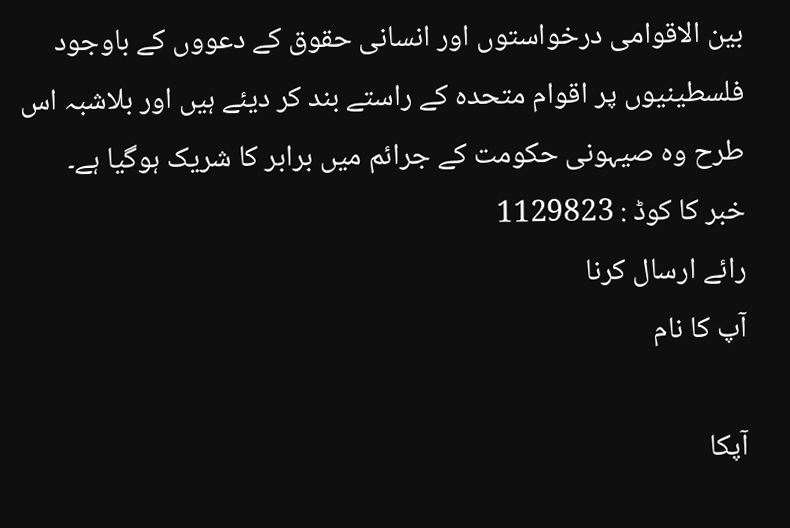بین الاقوامی درخواستوں اور انسانی حقوق کے دعووں کے باوجود فلسطینیوں پر اقوام متحدہ کے راستے بند کر دیئے ہیں اور بلاشبہ اس طرح وہ صیہونی حکومت کے جرائم میں برابر کا شریک ہوگیا ہے۔
خبر کا کوڈ : 1129823
رائے ارسال کرنا
آپ کا نام

آپکا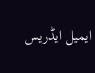ایمیل ایڈریس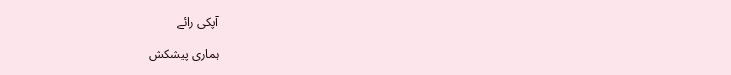آپکی رائے

ہماری پیشکش